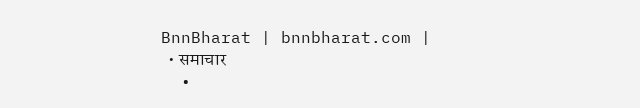BnnBharat | bnnbharat.com |
  • समाचार
  •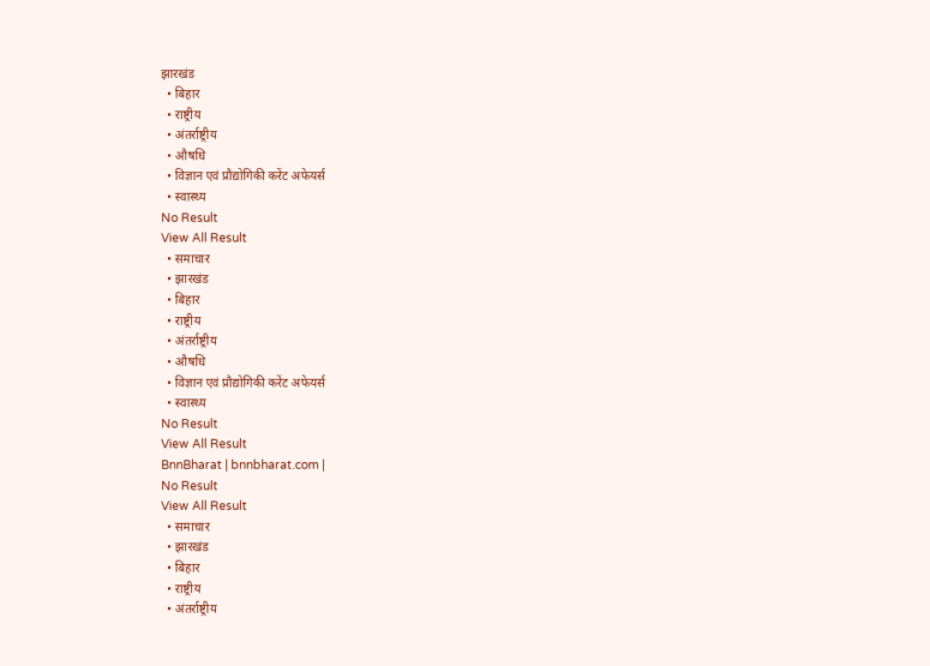झारखंड
  • बिहार
  • राष्ट्रीय
  • अंतर्राष्ट्रीय
  • औषधि
  • विज्ञान एवं प्रौद्योगिकी करेंट अफेयर्स
  • स्वास्थ्य
No Result
View All Result
  • समाचार
  • झारखंड
  • बिहार
  • राष्ट्रीय
  • अंतर्राष्ट्रीय
  • औषधि
  • विज्ञान एवं प्रौद्योगिकी करेंट अफेयर्स
  • स्वास्थ्य
No Result
View All Result
BnnBharat | bnnbharat.com |
No Result
View All Result
  • समाचार
  • झारखंड
  • बिहार
  • राष्ट्रीय
  • अंतर्राष्ट्रीय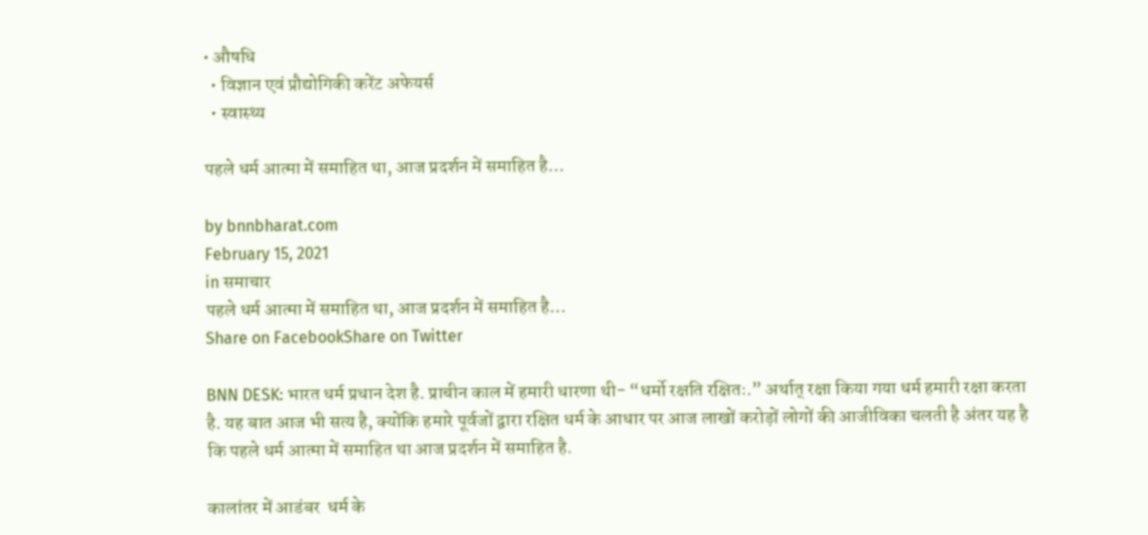• औषधि
  • विज्ञान एवं प्रौद्योगिकी करेंट अफेयर्स
  • स्वास्थ्य

पहले धर्म आत्मा में समाहित था, आज प्रदर्शन में समाहित है…

by bnnbharat.com
February 15, 2021
in समाचार
पहले धर्म आत्मा में समाहित था, आज प्रदर्शन में समाहित है…
Share on FacebookShare on Twitter

BNN DESK: भारत धर्म प्रधान देश है. प्राचीन काल में हमारी धारणा थी- “धर्मो रक्षति रक्षितः.” अर्थात् रक्षा किया गया धर्म हमारी रक्षा करता है. यह बात आज भी सत्य है, क्योंकि हमारे पूर्वजों द्वारा रक्षित धर्म के आधार पर आज लाखों करोड़ों लोगों की आजीविका चलती है अंतर यह है कि पहले धर्म आत्मा में समाहित था आज प्रदर्शन में समाहित है.

कालांतर में आडंबर  धर्म के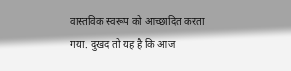वास्तविक स्वरूप को आच्छादित करता गया. दुखद तो यह है कि आज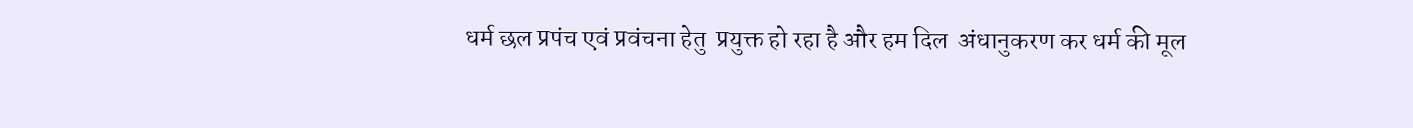धर्म छल प्रपंच एवं प्रवंचना हेतु  प्रयुक्त हो रहा है और हम दिल  अंधानुकरण कर धर्म की मूल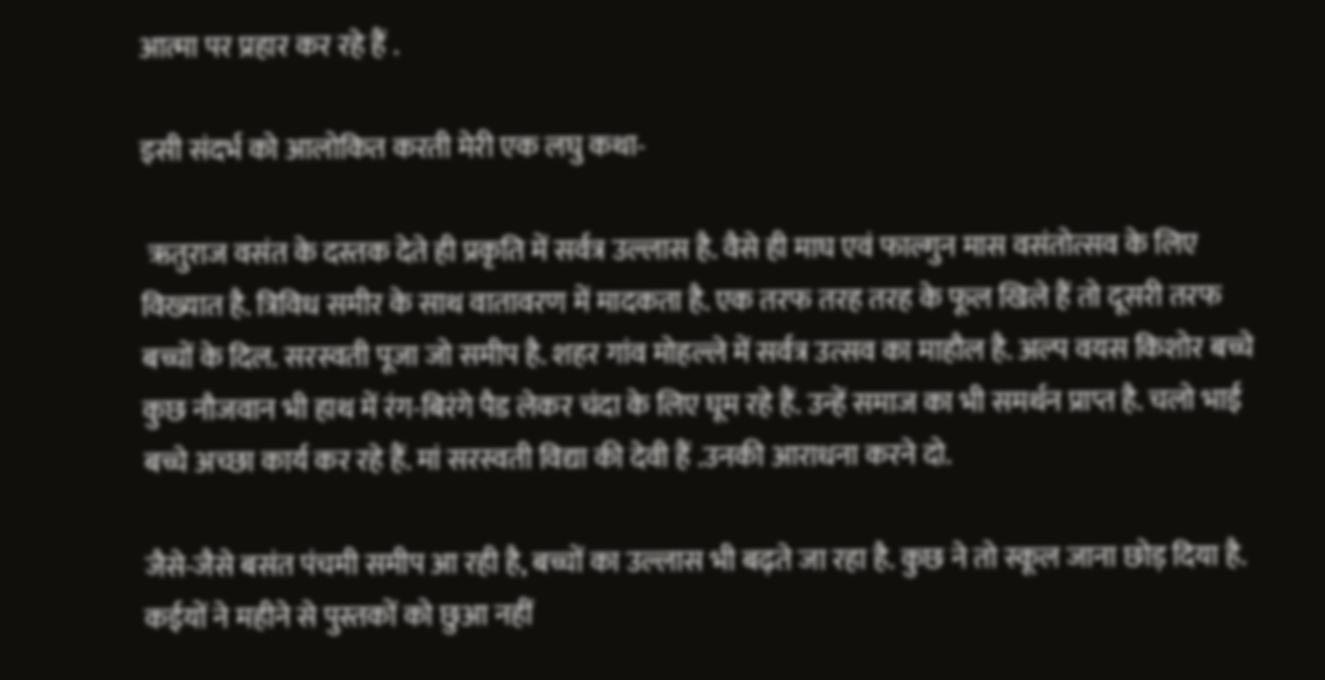आत्मा पर प्रहार कर रहे हैं .

इसी संदर्भ को आलोकित करती मेरी एक लघु कथा-

 ऋतुराज वसंत के दस्तक देते ही प्रकृति में सर्वत्र उल्लास है. वैसे ही माघ एवं फाल्गुन मास वसंतोत्सव के लिए विख्यात है. त्रिविध समीर के साथ वातावरण में मादकता है. एक तरफ तरह तरह के फूल खिले हैं तो दूसरी तरफ बच्चों के दिल. सरस्वती पूजा जो समीप है. शहर गांव मोहल्ले में सर्वत्र उत्सव का माहौल है. अल्प वयस किशोर बच्चे कुछ नौजवान भी हाथ में रंग-बिरंगे पैड लेकर चंदा के लिए घूम रहे हैं. उन्हें समाज का भी समर्थन प्राप्त है. चलो भाई बच्चे अच्छा कार्य कर रहे हैं. मां सरस्वती विद्या की देवी हैं .उनकी आराधना करने दो.

जैसे-जैसे बसंत पंचमी समीप आ रही है, बच्चों का उल्लास भी बढ़ते जा रहा है. कुछ ने तो स्कूल जाना छोड़ दिया है. कईयों ने महीने से पुस्तकों को छुआ नहीं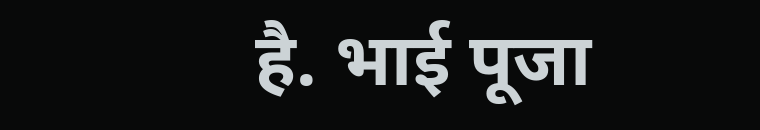है. भाई पूजा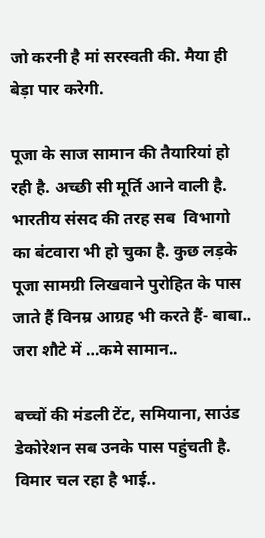जो करनी है मां सरस्वती की. मैया ही बेड़ा पार करेगी.

पूजा के साज सामान की तैयारियां हो रही है. अच्छी सी मूर्ति आने वाली है. भारतीय संसद की तरह सब  विभागो का बंटवारा भी हो चुका है. कुछ लड़के पूजा सामग्री लिखवाने पुरोहित के पास जाते हैं विनम्र आग्रह भी करते हैं- बाबा.. जरा शौटे में …कमे सामान..

बच्चों की मंडली टेंट, समियाना, साउंड डेकोरेशन सब उनके पास पहुंचती है. विमार चल रहा है भाई..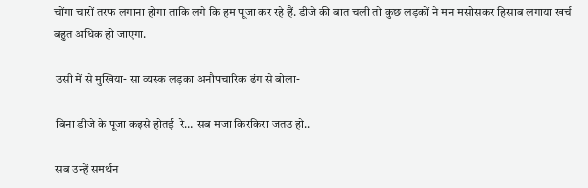चोंगा चारों तरफ लगाना होगा ताकि लगे कि हम पूजा कर रहे हैं. डीजे की बात चली तो कुछ लड़कों ने मन मसोसकर हिसाब लगाया खर्च बहुत अधिक हो जाएगा.

 उसी में से मुखिया- सा व्यस्क लड़का अनौपचारिक ढंग से बोला-

 बिना डीजे के पूजा कइसे होतई  रे… सब मजा किरकिरा जतउ हो..

 सब उन्हें समर्थन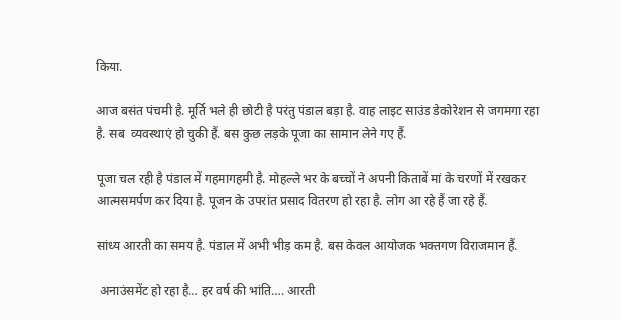किया.

आज बसंत पंचमी है. मूर्ति भले ही छोटी है परंतु पंडाल बड़ा है. वाह लाइट साउंड डेकोरेशन से जगमगा रहा है. सब  व्यवस्थाएं हो चुकी हैं. बस कुछ लड़के पूजा का सामान लेने गए हैं.

पूजा चल रही है पंडाल में गहमागहमी है. मोहल्ले भर के बच्चों ने अपनी किताबें मां के चरणों में रखकर आत्मसमर्पण कर दिया है. पूजन के उपरांत प्रसाद वितरण हो रहा है. लोग आ रहे हैं जा रहे हैं.

सांध्य आरती का समय है. पंडाल में अभी भीड़ कम है. बस केवल आयोजक भक्तगण विराजमान हैं.

 अनाउंसमेंट हो रहा है… हर वर्ष की भांति…. आरती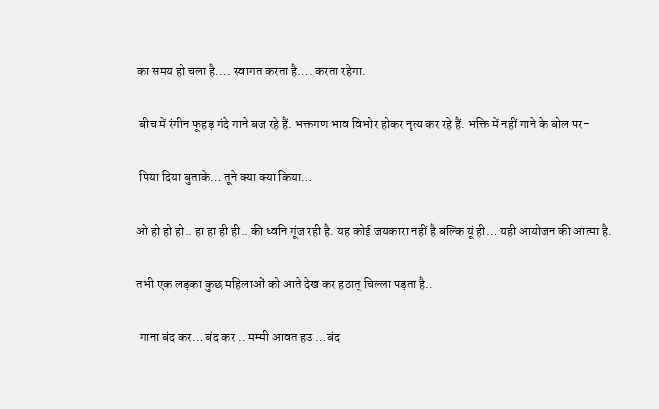का समय हो चला है…. स्वागत करता है…. करता रहेगा.

 बीच में रंगीन फूहड़ गंदे गाने बज रहे हैं. भक्तगण भाव विभोर होकर नृत्य कर रहे हैं. भक्ति में नहीं गाने के बोल पर-

 पिया दिया बुताके… तूने क्या क्या किया…

ओ हो हो हो.. हा हा ही ही.. की ध्वनि गूंज रही है. यह कोई जयकारा नहीं है बल्कि यूं ही… यही आयोजन की आत्मा है.

तभी एक लड़का कुछ महिलाओं को आते देख कर हठात् चिल्ला पड़ता है..

 गाना बंद कर… बंद कर .. मम्मी आवत हउ …बंद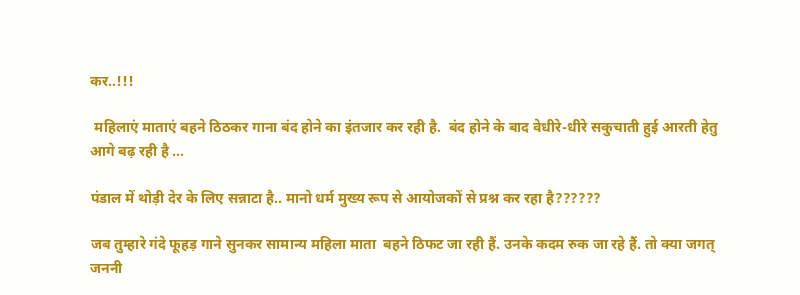कर..!!!

 महिलाएं माताएं बहने ठिठकर गाना बंद होने का इंतजार कर रही है.  बंद होने के बाद वेधीरे-धीरे सकुचाती हुई आरती हेतु आगे बढ़ रही है …

पंडाल में थोड़ी देर के लिए सन्नाटा है.. मानो धर्म मुख्य रूप से आयोजकों से प्रश्न कर रहा है??????

जब तुम्हारे गंदे फूहड़ गाने सुनकर सामान्य महिला माता  बहने ठिफट जा रही हैं. उनके कदम रुक जा रहे हैं. तो क्या जगत् जननी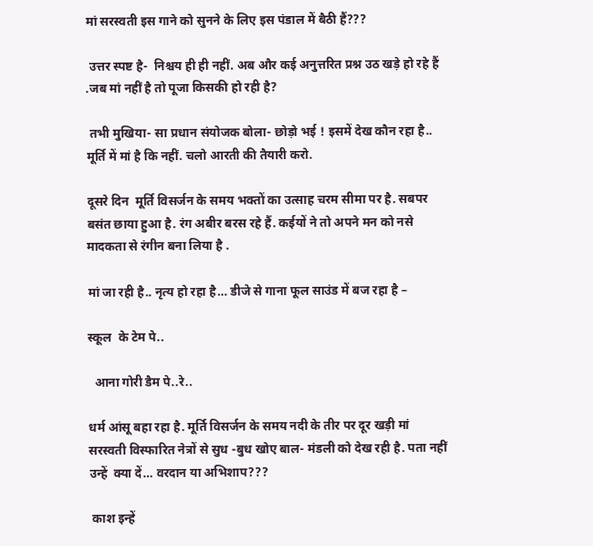मां सरस्वती इस गाने को सुनने के लिए इस पंडाल में बैठी हैं???

 उत्तर स्पष्ट है-  निश्चय ही ही नहीं. अब और कई अनुत्तरित प्रश्न उठ खड़े हो रहे हैं .जब मां नहीं है तो पूजा किसकी हो रही है?

 तभी मुखिया- सा प्रधान संयोजक बोला- छोड़ो भई ! इसमें देख कौन रहा है.. मूर्ति में मां है कि नहीं. चलो आरती की तैयारी करो.

दूसरे दिन  मूर्ति विसर्जन के समय भक्तों का उत्साह चरम सीमा पर है. सबपर बसंत छाया हुआ है. रंग अबीर बरस रहे हैं. कईयों ने तो अपने मन को नसे मादकता से रंगीन बना लिया है .

मां जा रही है.. नृत्य हो रहा है… डीजे से गाना फूल साउंड में बज रहा है –

स्कूल  के टेम पे..

  आना गोरी डैम पे..रे..

धर्म आंसू बहा रहा है. मूर्ति विसर्जन के समय नदी के तीर पर दूर खड़ी मां सरस्वती विस्फारित नेत्रों से सुध -बुध खोए बाल- मंडली को देख रही है. पता नहीं उन्हें  क्या दें… वरदान या अभिशाप???

 काश इन्हें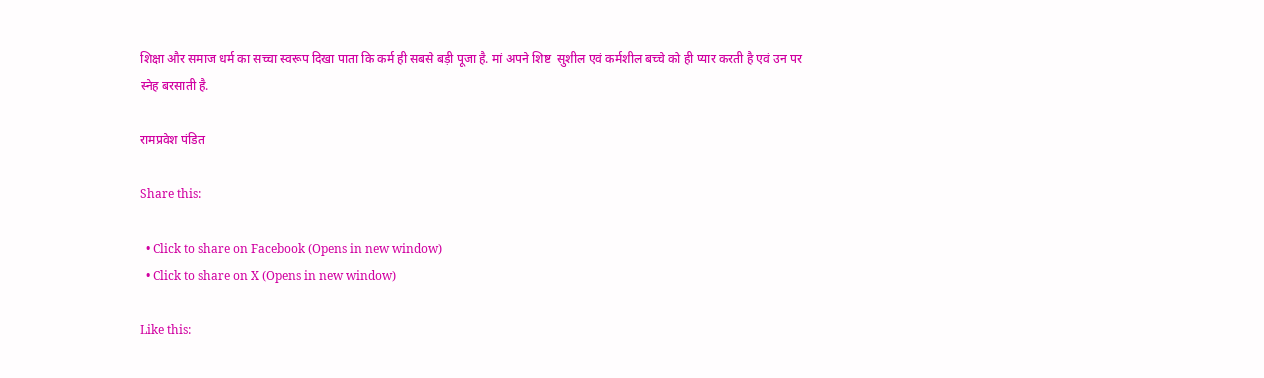शिक्षा और समाज धर्म का सच्चा स्वरूप दिखा पाता कि कर्म ही सबसे बड़ी पूजा है. मां अपने शिष्ट  सुशील एवं कर्मशील बच्चे को ही प्यार करती है एवं उन पर स्नेह बरसाती है.

रामप्रवेश पंडित

Share this:

  • Click to share on Facebook (Opens in new window)
  • Click to share on X (Opens in new window)

Like this: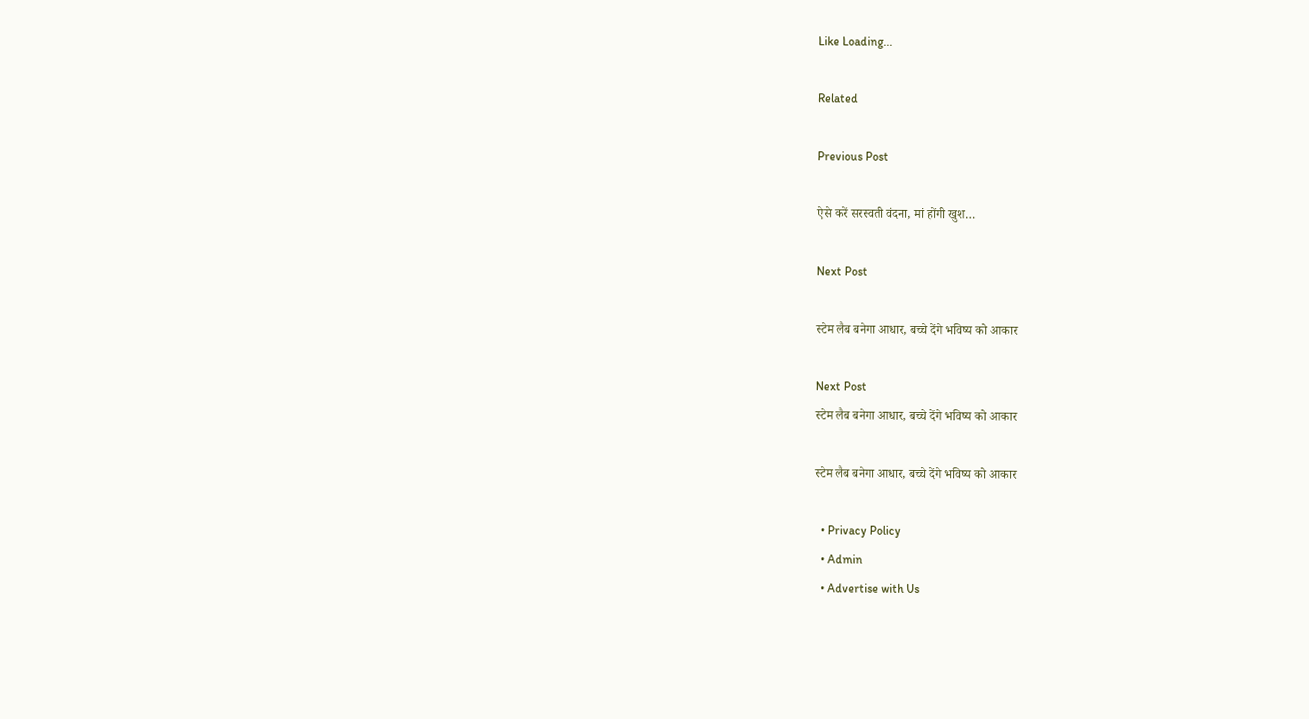Like Loading...

Related

Previous Post

ऐसे करें सरस्वती वंदना, मां होंगी खुश…

Next Post

स्टेम लैब बनेगा आधार, बच्चे देंगे भविष्य को आकार

Next Post
स्टेम लैब बनेगा आधार, बच्चे देंगे भविष्य को आकार

स्टेम लैब बनेगा आधार, बच्चे देंगे भविष्य को आकार

  • Privacy Policy
  • Admin
  • Advertise with Us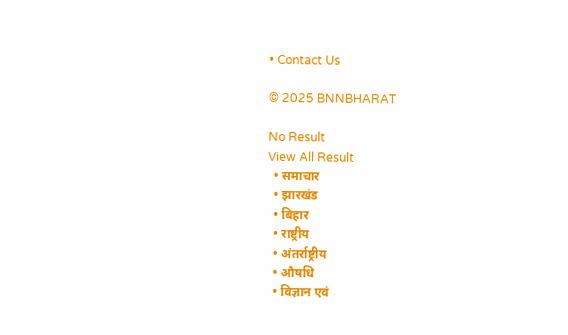• Contact Us

© 2025 BNNBHARAT

No Result
View All Result
  • समाचार
  • झारखंड
  • बिहार
  • राष्ट्रीय
  • अंतर्राष्ट्रीय
  • औषधि
  • विज्ञान एवं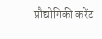प्रौद्योगिकी करेंट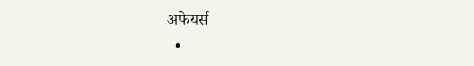अफेयर्स
  •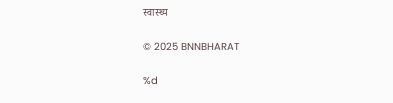स्वास्थ्य

© 2025 BNNBHARAT

%d